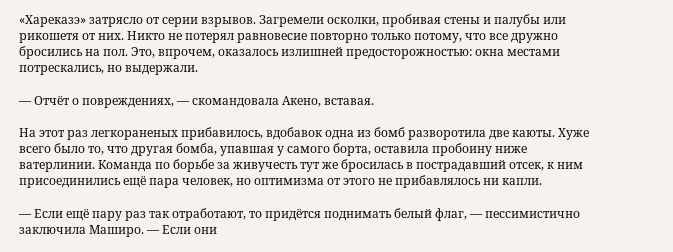«Хареказэ» затрясло от серии взрывов. Загремели осколки, пробивая стены и палубы или рикошетя от них. Никто не потерял равновесие повторно только потому, что все дружно бросились на пол. Это, впрочем, оказалось излишней предосторожностью: окна местами потрескались, но выдержали.

— Отчёт о повреждениях, — скомандовала Акено, вставая.

На этот раз легкораненых прибавилось, вдобавок одна из бомб разворотила две каюты. Хуже всего было то, что другая бомба, упавшая у самого борта, оставила пробоину ниже ватерлинии. Команда по борьбе за живучесть тут же бросилась в пострадавший отсек, к ним присоединились ещё пара человек, но оптимизма от этого не прибавлялось ни капли.

— Если ещё пару раз так отработают, то придётся поднимать белый флаг, — пессимистично заключила Маширо. — Если они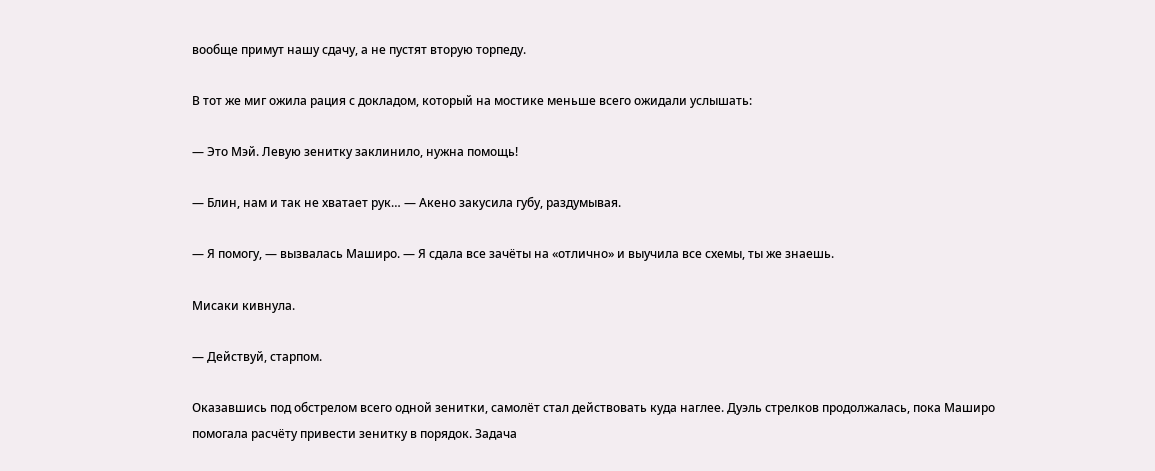вообще примут нашу сдачу, а не пустят вторую торпеду.

В тот же миг ожила рация с докладом, который на мостике меньше всего ожидали услышать:

— Это Мэй. Левую зенитку заклинило, нужна помощь!

— Блин, нам и так не хватает рук… — Акено закусила губу, раздумывая.

— Я помогу, — вызвалась Маширо. — Я сдала все зачёты на «отлично» и выучила все схемы, ты же знаешь.

Мисаки кивнула.

— Действуй, старпом.

Оказавшись под обстрелом всего одной зенитки, самолёт стал действовать куда наглее. Дуэль стрелков продолжалась, пока Маширо помогала расчёту привести зенитку в порядок. Задача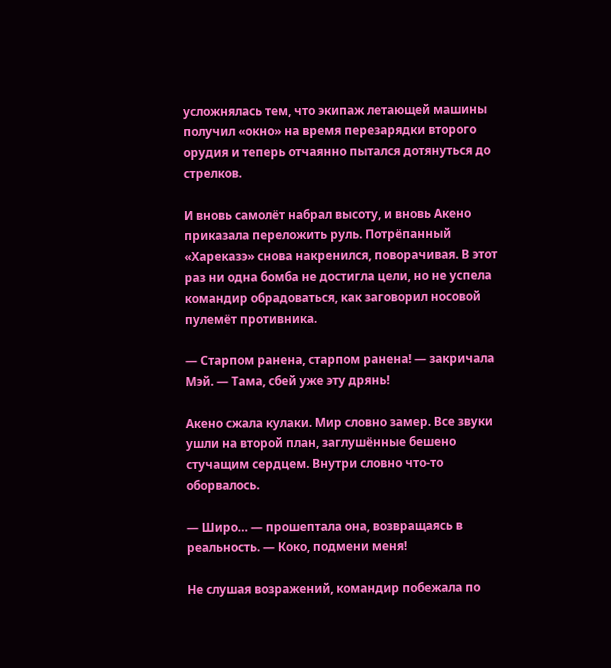усложнялась тем, что экипаж летающей машины получил «окно» на время перезарядки второго орудия и теперь отчаянно пытался дотянуться до стрелков.

И вновь самолёт набрал высоту, и вновь Акено приказала переложить руль. Потрёпанный «Хареказэ» снова накренился, поворачивая. В этот раз ни одна бомба не достигла цели, но не успела командир обрадоваться, как заговорил носовой пулемёт противника.

— Старпом ранена, старпом ранена! — закричала Мэй. — Тама, сбей уже эту дрянь!

Акено сжала кулаки. Мир словно замер. Все звуки ушли на второй план, заглушённые бешено стучащим сердцем. Внутри словно что-то оборвалось.

— Широ… — прошептала она, возвращаясь в реальность. — Коко, подмени меня!

Не слушая возражений, командир побежала по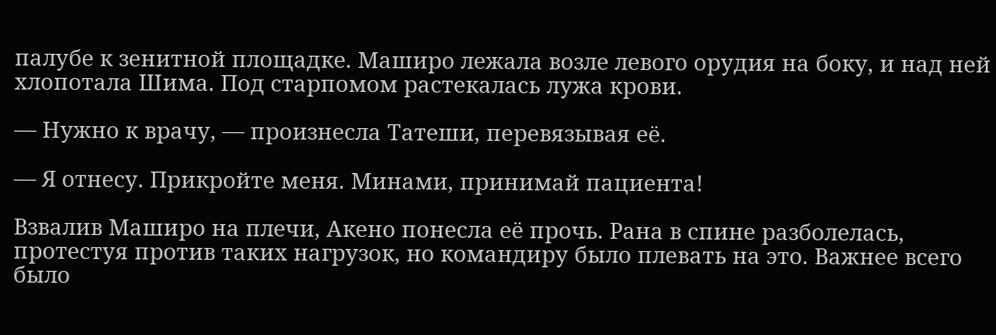палубе к зенитной площадке. Маширо лежала возле левого орудия на боку, и над ней хлопотала Шима. Под старпомом растекалась лужа крови.

— Нужно к врачу, — произнесла Татеши, перевязывая её.

— Я отнесу. Прикройте меня. Минами, принимай пациента!

Взвалив Маширо на плечи, Акено понесла её прочь. Рана в спине разболелась, протестуя против таких нагрузок, но командиру было плевать на это. Важнее всего было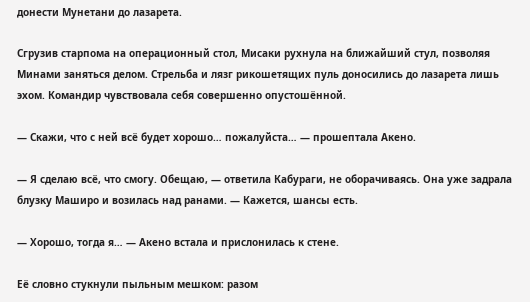донести Мунетани до лазарета.

Сгрузив старпома на операционный стол, Мисаки рухнула на ближайший стул, позволяя Минами заняться делом. Стрельба и лязг рикошетящих пуль доносились до лазарета лишь эхом. Командир чувствовала себя совершенно опустошённой.

— Скажи, что с ней всё будет хорошо… пожалуйста… — прошептала Акено.

— Я сделаю всё, что смогу. Обещаю, — ответила Кабураги, не оборачиваясь. Она уже задрала блузку Маширо и возилась над ранами. — Кажется, шансы есть.

— Хорошо, тогда я… — Акено встала и прислонилась к стене.

Её словно стукнули пыльным мешком: разом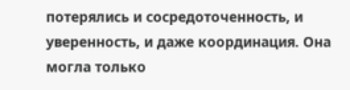потерялись и сосредоточенность, и уверенность, и даже координация. Она могла только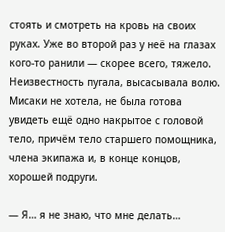стоять и смотреть на кровь на своих руках. Уже во второй раз у неё на глазах кого-то ранили — скорее всего, тяжело. Неизвестность пугала, высасывала волю. Мисаки не хотела, не была готова увидеть ещё одно накрытое с головой тело, причём тело старшего помощника, члена экипажа и, в конце концов, хорошей подруги.

— Я… я не знаю, что мне делать…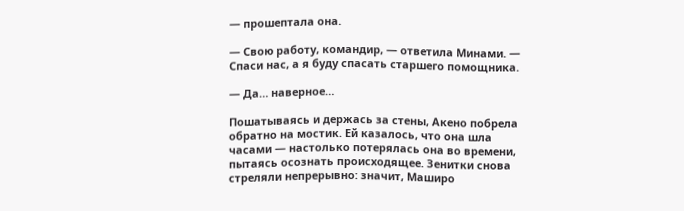— прошептала она.

— Свою работу, командир, — ответила Минами. — Спаси нас, а я буду спасать старшего помощника.

— Да… наверное…

Пошатываясь и держась за стены, Акено побрела обратно на мостик. Ей казалось, что она шла часами — настолько потерялась она во времени, пытаясь осознать происходящее. Зенитки снова стреляли непрерывно: значит, Маширо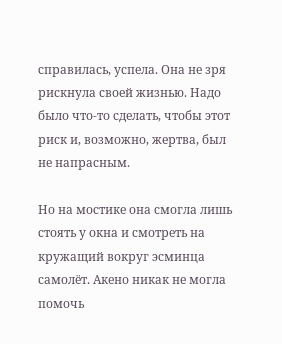справилась, успела. Она не зря рискнула своей жизнью. Надо было что-то сделать, чтобы этот риск и, возможно, жертва, был не напрасным.

Но на мостике она смогла лишь стоять у окна и смотреть на кружащий вокруг эсминца самолёт. Акено никак не могла помочь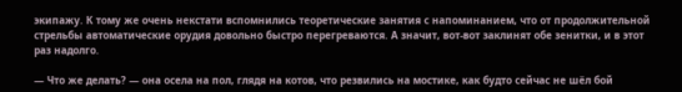экипажу. К тому же очень некстати вспомнились теоретические занятия с напоминанием, что от продолжительной стрельбы автоматические орудия довольно быстро перегреваются. А значит, вот-вот заклинят обе зенитки, и в этот раз надолго.

— Что же делать? — она осела на пол, глядя на котов, что резвились на мостике, как будто сейчас не шёл бой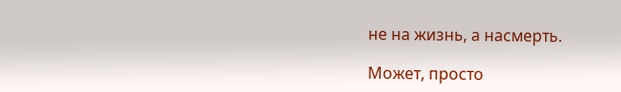не на жизнь, а насмерть.

Может, просто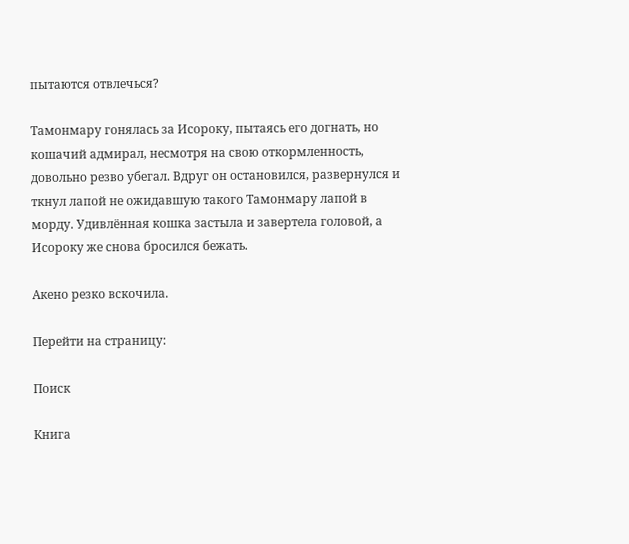пытаются отвлечься?

Тамонмару гонялась за Исороку, пытаясь его догнать, но кошачий адмирал, несмотря на свою откормленность, довольно резво убегал. Вдруг он остановился, развернулся и ткнул лапой не ожидавшую такого Тамонмару лапой в морду. Удивлённая кошка застыла и завертела головой, а Исороку же снова бросился бежать.

Акено резко вскочила.

Перейти на страницу:

Поиск

Книга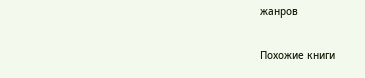жанров

Похожие книги